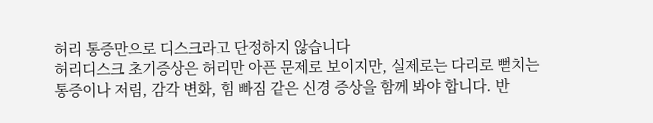허리 통증만으로 디스크라고 단정하지 않습니다
허리디스크 초기증상은 허리만 아픈 문제로 보이지만, 실제로는 다리로 뻗치는 통증이나 저림, 감각 변화, 힘 빠짐 같은 신경 증상을 함께 봐야 합니다. 반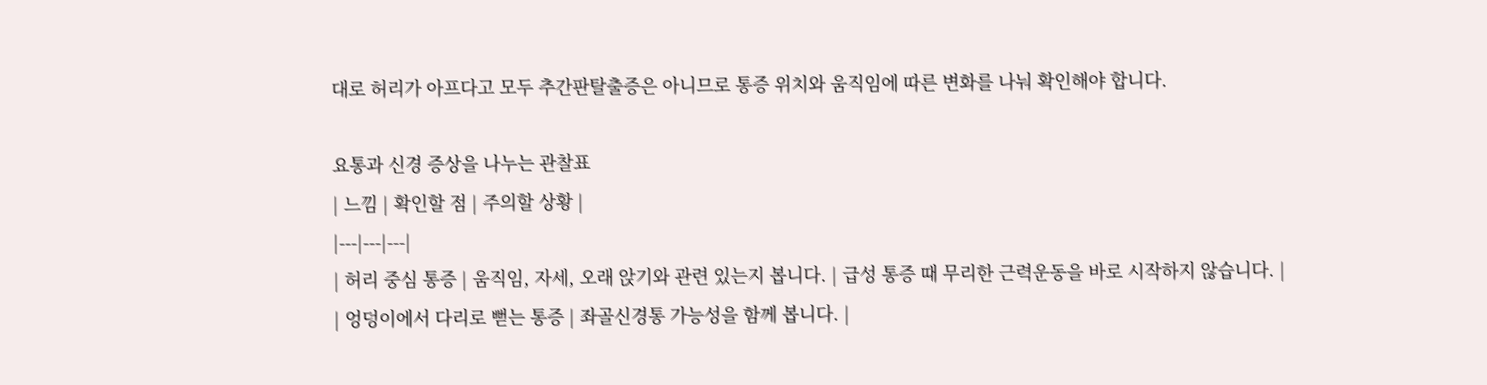대로 허리가 아프다고 모두 추간판탈출증은 아니므로 통증 위치와 움직임에 따른 변화를 나눠 확인해야 합니다.

요통과 신경 증상을 나누는 관찰표
| 느낌 | 확인할 점 | 주의할 상황 |
|---|---|---|
| 허리 중심 통증 | 움직임, 자세, 오래 앉기와 관련 있는지 봅니다. | 급성 통증 때 무리한 근력운동을 바로 시작하지 않습니다. |
| 엉덩이에서 다리로 뻗는 통증 | 좌골신경통 가능성을 함께 봅니다. |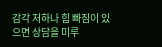감각 저하나 힘 빠짐이 있으면 상담을 미루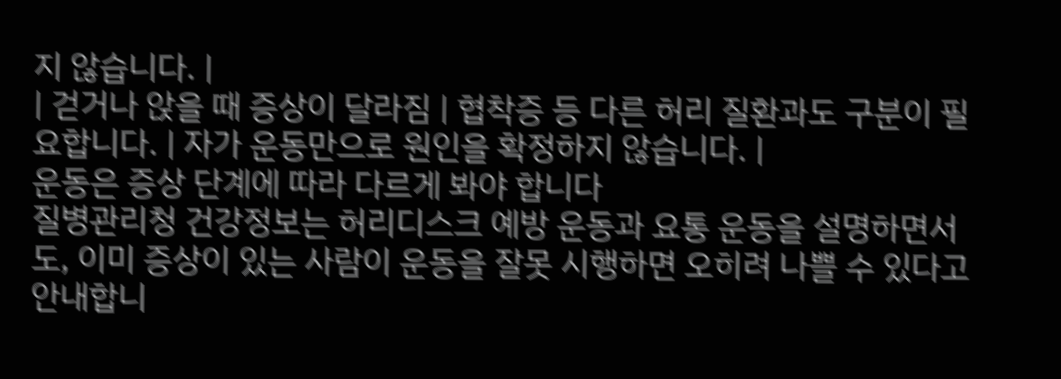지 않습니다. |
| 걷거나 앉을 때 증상이 달라짐 | 협착증 등 다른 허리 질환과도 구분이 필요합니다. | 자가 운동만으로 원인을 확정하지 않습니다. |
운동은 증상 단계에 따라 다르게 봐야 합니다
질병관리청 건강정보는 허리디스크 예방 운동과 요통 운동을 설명하면서도, 이미 증상이 있는 사람이 운동을 잘못 시행하면 오히려 나쁠 수 있다고 안내합니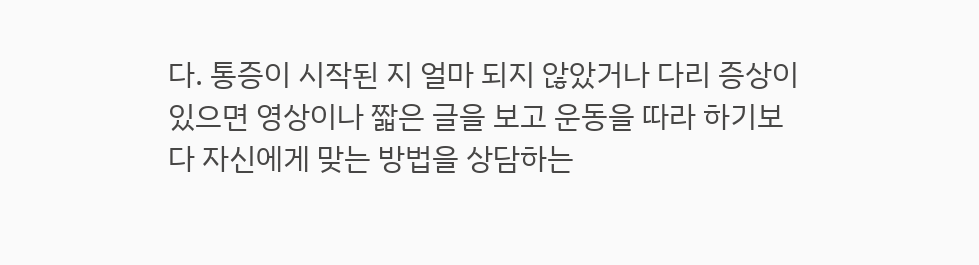다. 통증이 시작된 지 얼마 되지 않았거나 다리 증상이 있으면 영상이나 짧은 글을 보고 운동을 따라 하기보다 자신에게 맞는 방법을 상담하는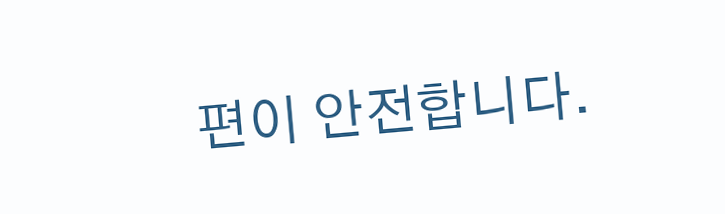편이 안전합니다.